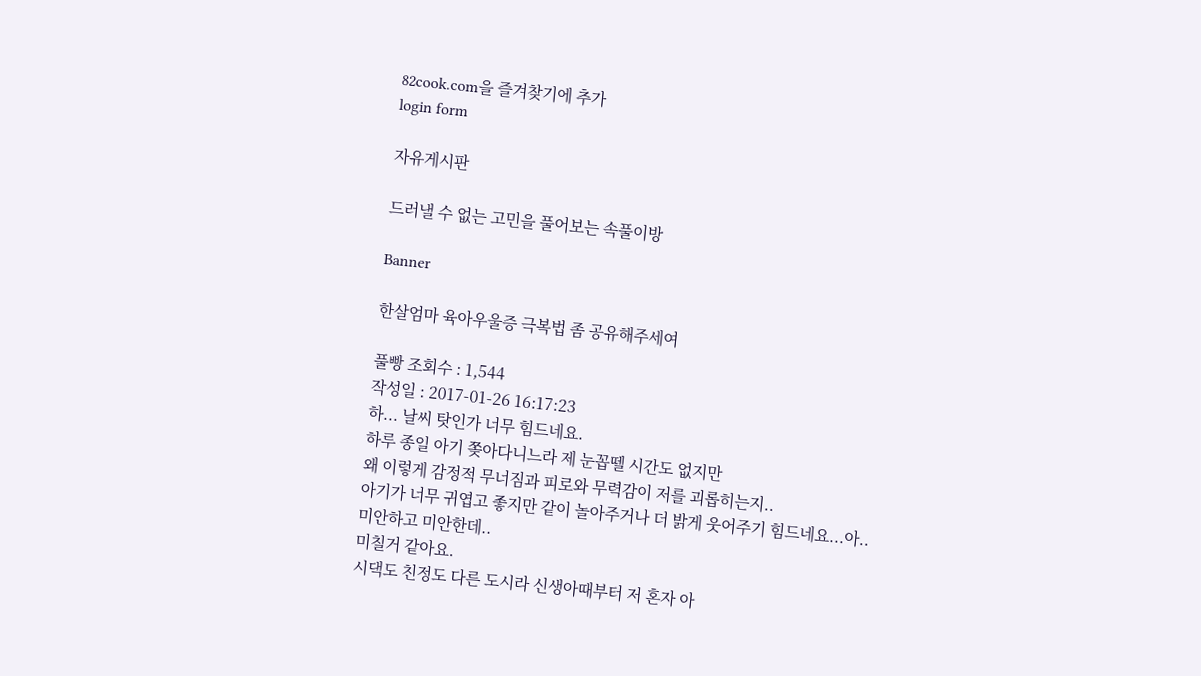82cook.com을 즐겨찾기에 추가
login form

자유게시판

드러낼 수 없는 고민을 풀어보는 속풀이방

Banner

한살엄마 육아우울증 극복법 좀 공유해주세여

풀빵 조회수 : 1,544
작성일 : 2017-01-26 16:17:23
하... 날씨 탓인가 너무 힘드네요.
하루 종일 아기 쫒아다니느라 제 눈꼽뗄 시간도 없지만
왜 이렇게 감정적 무너짐과 피로와 무력감이 저를 괴롭히는지..
아기가 너무 귀엽고 좋지만 같이 놀아주거나 더 밝게 웃어주기 힘드네요...아..
미안하고 미안한데..
미칠거 같아요.
시댁도 친정도 다른 도시라 신생아때부터 저 혼자 아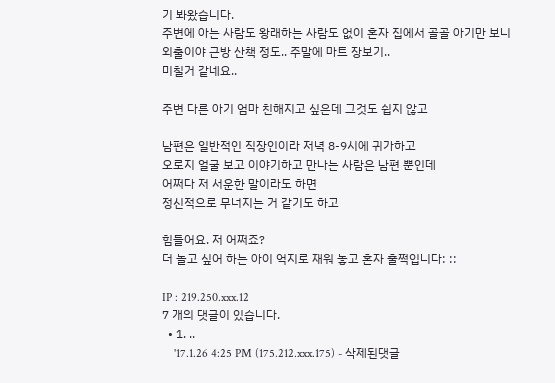기 봐왔습니다.
주변에 아는 사람도 왕래하는 사람도 없이 혼자 집에서 골골 아기만 보니
외출이야 근방 산책 정도.. 주말에 마트 장보기..
미칠거 같네요..

주변 다른 아기 엄마 친해지고 싶은데 그것도 쉽지 않고

남편은 일반적인 직장인이라 저녁 8-9시에 귀가하고
오로지 얼굴 보고 이야기하고 만나는 사람은 남편 뿐인데
어쩌다 저 서운한 말이라도 하면
정신적으로 무너지는 거 같기도 하고

힘들어요. 저 어쩌죠?
더 놀고 싶어 하는 아이 억지로 재워 놓고 혼자 훌쩍입니다: ::

IP : 219.250.xxx.12
7 개의 댓글이 있습니다.
  • 1. ..
    '17.1.26 4:25 PM (175.212.xxx.175) - 삭제된댓글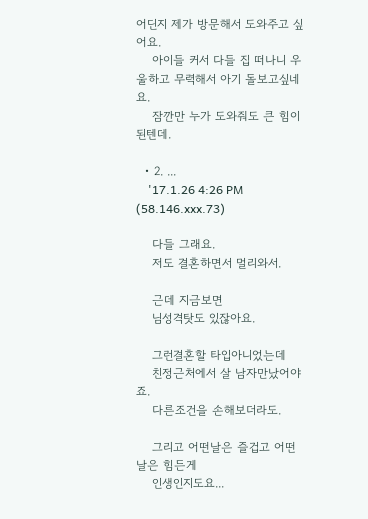어딘지 제가 방문해서 도와주고 싶어요.
    아이들 커서 다들 집 떠나니 우울하고 무력해서 아기 돌보고싶네요.
    잠깐만 누가 도와줘도 큰 힘이 된텐데.

  • 2. ...
    '17.1.26 4:26 PM (58.146.xxx.73)

    다들 그래요.
    저도 결혼하면서 멀리와서.

    근데 지금보면
    님성격탓도 있잖아요.

    그런결혼할 타입아니었는데
    친정근처에서 살 남자만났어야죠.
    다른조건을 손해보더라도.

    그리고 어떤날은 즐겁고 어떤날은 힘든게
    인생인지도요...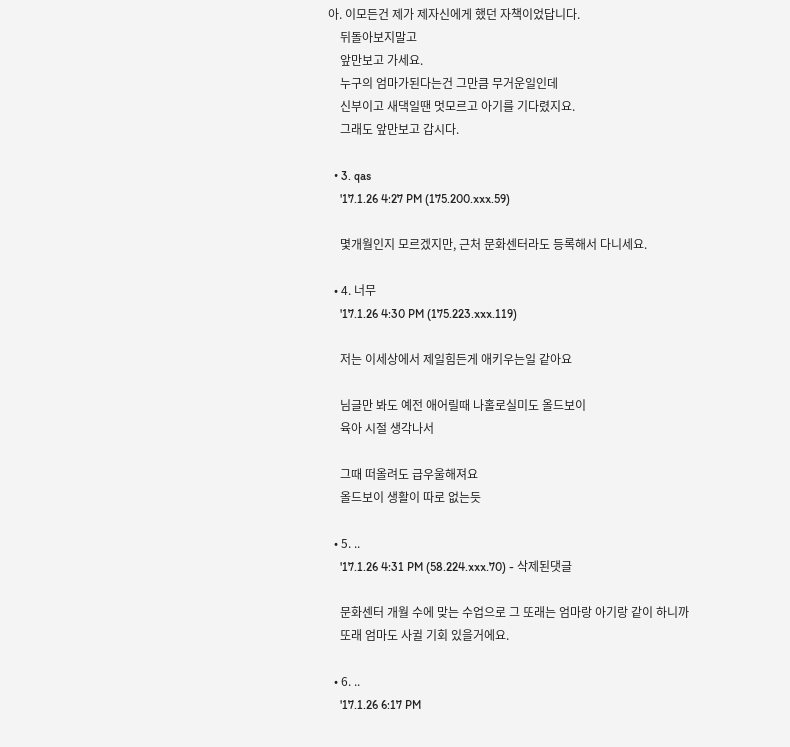아. 이모든건 제가 제자신에게 했던 자책이었답니다.
    뒤돌아보지말고
    앞만보고 가세요.
    누구의 엄마가된다는건 그만큼 무거운일인데
    신부이고 새댁일땐 멋모르고 아기를 기다렸지요.
    그래도 앞만보고 갑시다.

  • 3. qas
    '17.1.26 4:27 PM (175.200.xxx.59)

    몇개월인지 모르겠지만, 근처 문화센터라도 등록해서 다니세요.

  • 4. 너무
    '17.1.26 4:30 PM (175.223.xxx.119)

    저는 이세상에서 제일힘든게 애키우는일 같아요

    님글만 봐도 예전 애어릴때 나홀로실미도 올드보이
    육아 시절 생각나서

    그때 떠올려도 급우울해져요
    올드보이 생활이 따로 없는듯

  • 5. ..
    '17.1.26 4:31 PM (58.224.xxx.70) - 삭제된댓글

    문화센터 개월 수에 맞는 수업으로 그 또래는 엄마랑 아기랑 같이 하니까
    또래 엄마도 사귈 기회 있을거에요.

  • 6. ..
    '17.1.26 6:17 PM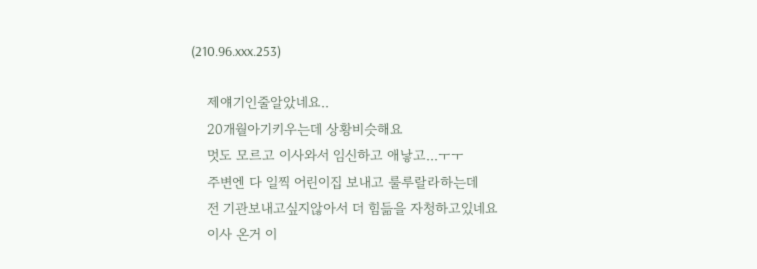(210.96.xxx.253)

    제얘기인줄알았네요..
    20개월아기키우는데 상황비슷해요
    멋도 모르고 이사와서 임신하고 애낳고...ㅜㅜ
    주변엔 다 일찍 어린이집 보내고 룰루랄라하는데
    전 기관보내고싶지않아서 더 힘듦을 자청하고있네요
    이사 온거 이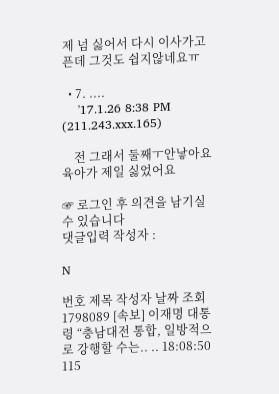제 넘 싫어서 다시 이사가고픈데 그것도 쉽지않네요ㅠ

  • 7. ....
    '17.1.26 8:38 PM (211.243.xxx.165)

    전 그래서 둘째ㅜ안낳아요 육아가 제일 싫었어요

☞ 로그인 후 의견을 남기실 수 있습니다
댓글입력 작성자 :

N

번호 제목 작성자 날짜 조회
1798089 [속보] 이재명 대통령 “충남대전 통합, 일방적으로 강행할 수는.. .. 18:08:50 115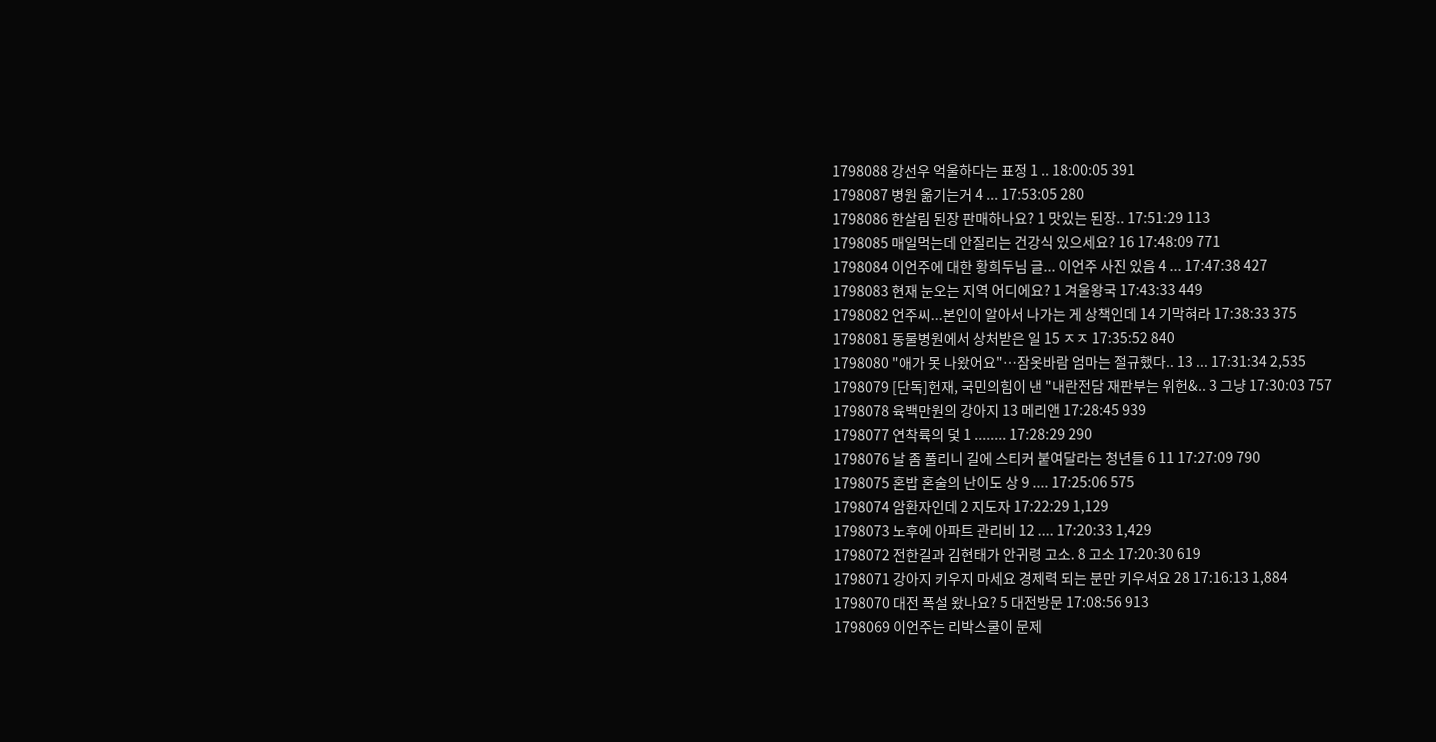1798088 강선우 억울하다는 표정 1 .. 18:00:05 391
1798087 병원 옮기는거 4 ... 17:53:05 280
1798086 한살림 된장 판매하나요? 1 맛있는 된장.. 17:51:29 113
1798085 매일먹는데 안질리는 건강식 있으세요? 16 17:48:09 771
1798084 이언주에 대한 황희두님 글... 이언주 사진 있음 4 ... 17:47:38 427
1798083 현재 눈오는 지역 어디에요? 1 겨울왕국 17:43:33 449
1798082 언주씨...본인이 알아서 나가는 게 상책인데 14 기막혀라 17:38:33 375
1798081 동물병원에서 상처받은 일 15 ㅈㅈ 17:35:52 840
1798080 "애가 못 나왔어요"…잠옷바람 엄마는 절규했다.. 13 ... 17:31:34 2,535
1798079 [단독]헌재, 국민의힘이 낸 "내란전담 재판부는 위헌&.. 3 그냥 17:30:03 757
1798078 육백만원의 강아지 13 메리앤 17:28:45 939
1798077 연착륙의 덫 1 ........ 17:28:29 290
1798076 날 좀 풀리니 길에 스티커 붙여달라는 청년들 6 11 17:27:09 790
1798075 혼밥 혼술의 난이도 상 9 .... 17:25:06 575
1798074 암환자인데 2 지도자 17:22:29 1,129
1798073 노후에 아파트 관리비 12 .... 17:20:33 1,429
1798072 전한길과 김현태가 안귀령 고소. 8 고소 17:20:30 619
1798071 강아지 키우지 마세요 경제력 되는 분만 키우셔요 28 17:16:13 1,884
1798070 대전 폭설 왔나요? 5 대전방문 17:08:56 913
1798069 이언주는 리박스쿨이 문제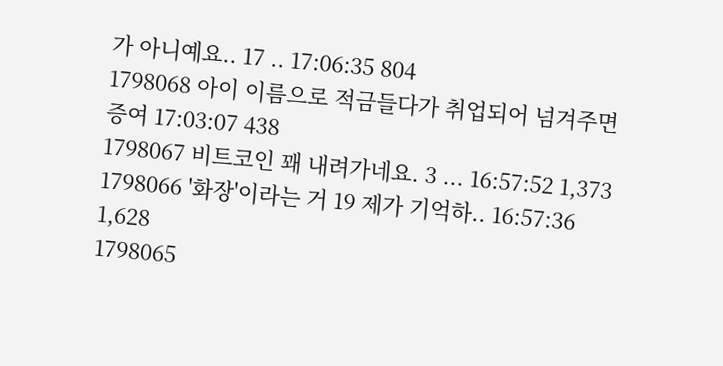가 아니예요.. 17 .. 17:06:35 804
1798068 아이 이름으로 적금들다가 취업되어 넘겨주면 증여 17:03:07 438
1798067 비트코인 꽤 내려가네요. 3 ... 16:57:52 1,373
1798066 '화장'이라는 거 19 제가 기억하.. 16:57:36 1,628
1798065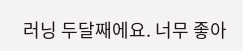러닝 두달째에요. 너무 좋아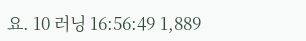요. 10 러닝 16:56:49 1,889